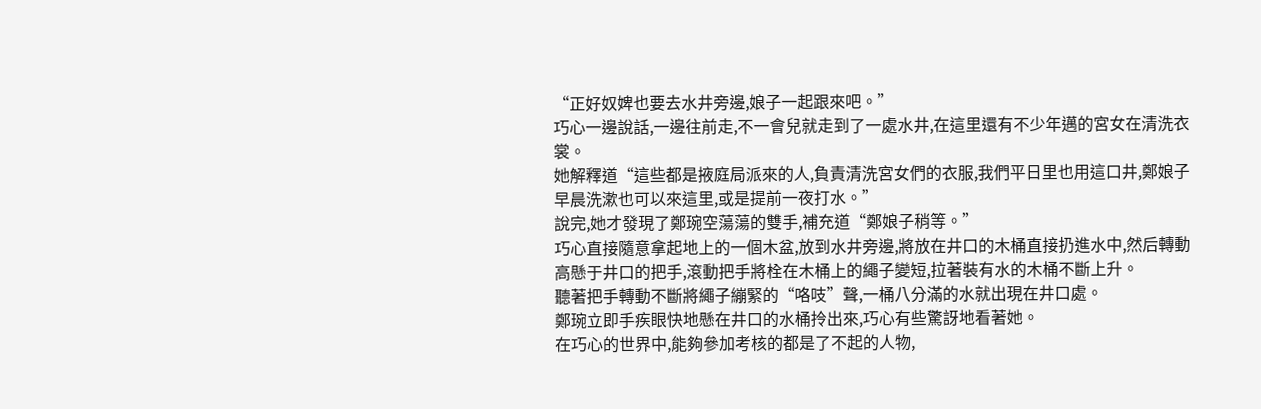“正好奴婢也要去水井旁邊,娘子一起跟來吧。”
巧心一邊說話,一邊往前走,不一會兒就走到了一處水井,在這里還有不少年邁的宮女在清洗衣裳。
她解釋道“這些都是掖庭局派來的人,負責清洗宮女們的衣服,我們平日里也用這口井,鄭娘子早晨洗漱也可以來這里,或是提前一夜打水。”
說完,她才發現了鄭琬空蕩蕩的雙手,補充道“鄭娘子稍等。”
巧心直接隨意拿起地上的一個木盆,放到水井旁邊,將放在井口的木桶直接扔進水中,然后轉動高懸于井口的把手,滾動把手將栓在木桶上的繩子變短,拉著裝有水的木桶不斷上升。
聽著把手轉動不斷將繩子繃緊的“咯吱”聲,一桶八分滿的水就出現在井口處。
鄭琬立即手疾眼快地懸在井口的水桶拎出來,巧心有些驚訝地看著她。
在巧心的世界中,能夠參加考核的都是了不起的人物,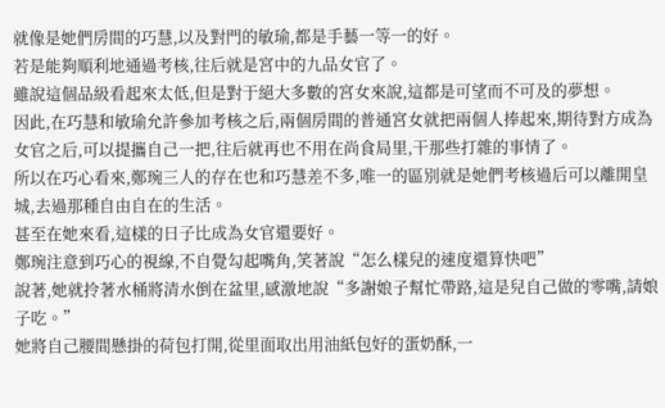就像是她們房間的巧慧,以及對門的敏瑜,都是手藝一等一的好。
若是能夠順利地通過考核,往后就是宮中的九品女官了。
雖說這個品級看起來太低,但是對于絕大多數的宮女來說,這都是可望而不可及的夢想。
因此,在巧慧和敏瑜允許參加考核之后,兩個房間的普通宮女就把兩個人捧起來,期待對方成為女官之后,可以提攜自己一把,往后就再也不用在尚食局里,干那些打雜的事情了。
所以在巧心看來,鄭琬三人的存在也和巧慧差不多,唯一的區別就是她們考核過后可以離開皇城,去過那種自由自在的生活。
甚至在她來看,這樣的日子比成為女官還要好。
鄭琬注意到巧心的視線,不自覺勾起嘴角,笑著說“怎么樣兒的速度還算快吧”
說著,她就拎著水桶將清水倒在盆里,感激地說“多謝娘子幫忙帶路,這是兒自己做的零嘴,請娘子吃。”
她將自己腰間懸掛的荷包打開,從里面取出用油紙包好的蛋奶酥,一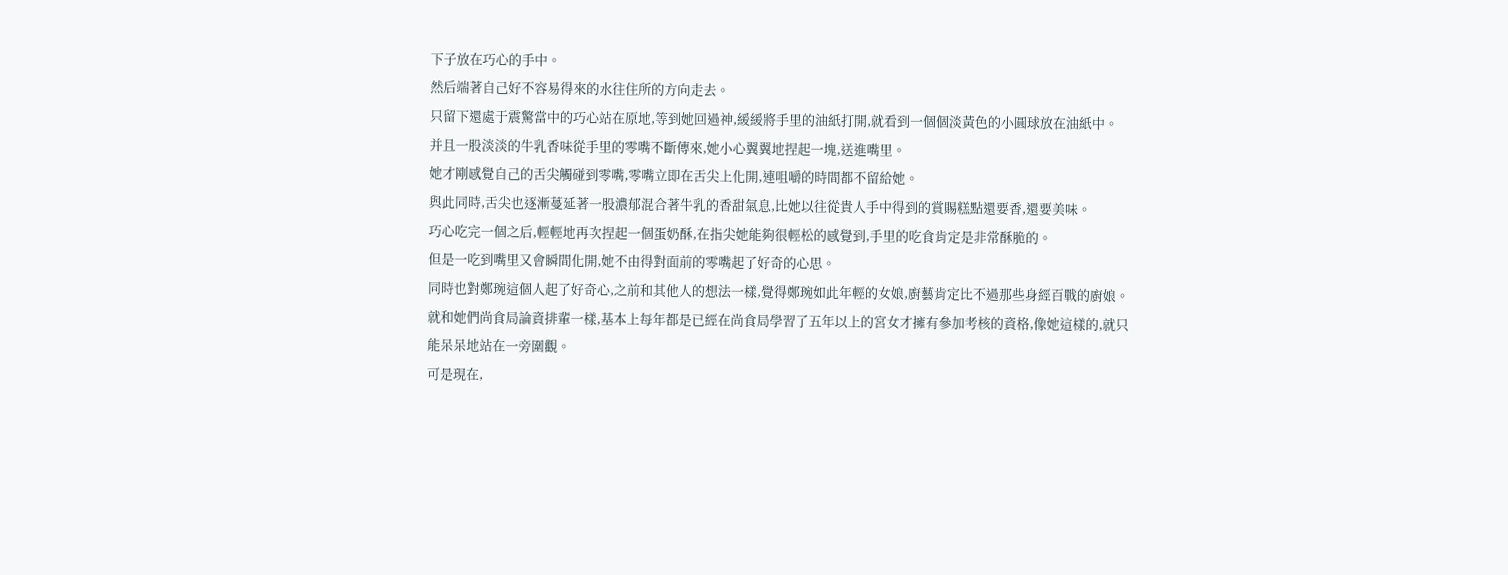下子放在巧心的手中。
然后端著自己好不容易得來的水往住所的方向走去。
只留下還處于震驚當中的巧心站在原地,等到她回過神,緩緩將手里的油紙打開,就看到一個個淡黃色的小圓球放在油紙中。
并且一股淡淡的牛乳香味從手里的零嘴不斷傳來,她小心翼翼地捏起一塊,送進嘴里。
她才剛感覺自己的舌尖觸碰到零嘴,零嘴立即在舌尖上化開,連咀嚼的時間都不留給她。
與此同時,舌尖也逐漸蔓延著一股濃郁混合著牛乳的香甜氣息,比她以往從貴人手中得到的賞賜糕點還要香,還要美味。
巧心吃完一個之后,輕輕地再次捏起一個蛋奶酥,在指尖她能夠很輕松的感覺到,手里的吃食肯定是非常酥脆的。
但是一吃到嘴里又會瞬間化開,她不由得對面前的零嘴起了好奇的心思。
同時也對鄭琬這個人起了好奇心,之前和其他人的想法一樣,覺得鄭琬如此年輕的女娘,廚藝肯定比不過那些身經百戰的廚娘。
就和她們尚食局論資排輩一樣,基本上每年都是已經在尚食局學習了五年以上的宮女才擁有參加考核的資格,像她這樣的,就只能呆呆地站在一旁圍觀。
可是現在,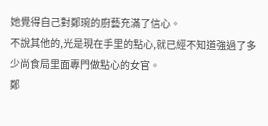她覺得自己對鄭琬的廚藝充滿了信心。
不說其他的,光是現在手里的點心,就已經不知道強過了多少尚食局里面專門做點心的女官。
鄭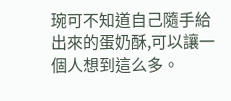琬可不知道自己隨手給出來的蛋奶酥,可以讓一個人想到這么多。